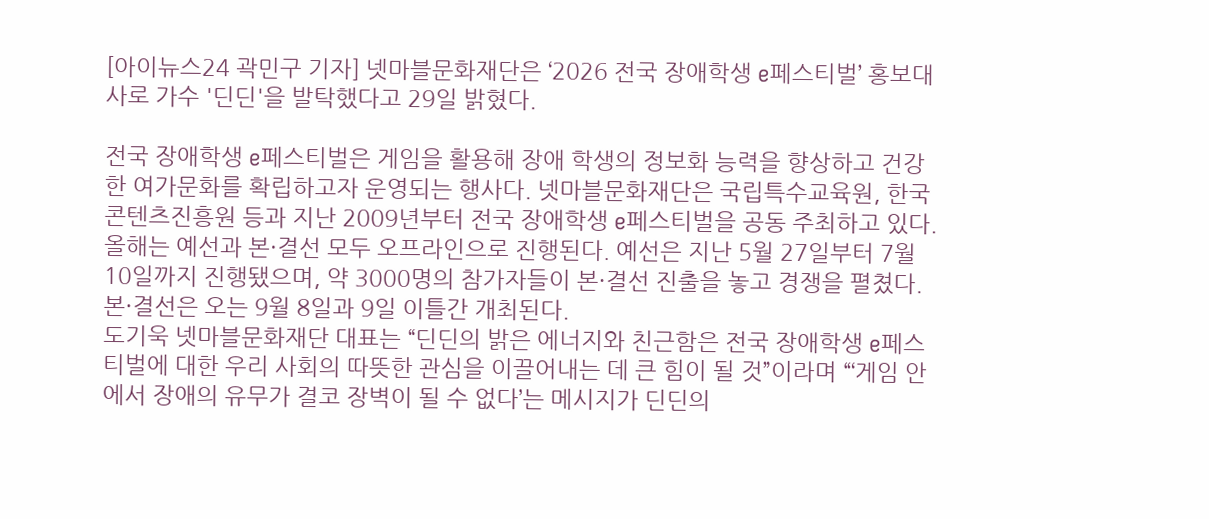[아이뉴스24 곽민구 기자] 넷마블문화재단은 ‘2026 전국 장애학생 e페스티벌’ 홍보대사로 가수 '딘딘'을 발탁했다고 29일 밝혔다.

전국 장애학생 e페스티벌은 게임을 활용해 장애 학생의 정보화 능력을 향상하고 건강한 여가문화를 확립하고자 운영되는 행사다. 넷마블문화재단은 국립특수교육원, 한국콘텐츠진흥원 등과 지난 2009년부터 전국 장애학생 e페스티벌을 공동 주최하고 있다.
올해는 예선과 본·결선 모두 오프라인으로 진행된다. 예선은 지난 5월 27일부터 7월 10일까지 진행됐으며, 약 3000명의 참가자들이 본·결선 진출을 놓고 경쟁을 펼쳤다. 본·결선은 오는 9월 8일과 9일 이틀간 개최된다.
도기욱 넷마블문화재단 대표는 “딘딘의 밝은 에너지와 친근함은 전국 장애학생 e페스티벌에 대한 우리 사회의 따뜻한 관심을 이끌어내는 데 큰 힘이 될 것”이라며 “‘게임 안에서 장애의 유무가 결코 장벽이 될 수 없다’는 메시지가 딘딘의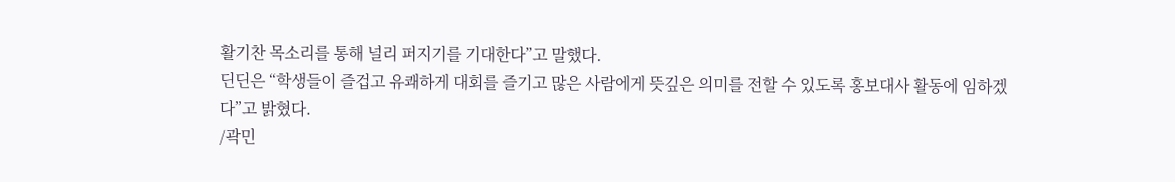활기찬 목소리를 통해 널리 퍼지기를 기대한다”고 말했다.
딘딘은 “학생들이 즐겁고 유쾌하게 대회를 즐기고 많은 사람에게 뜻깊은 의미를 전할 수 있도록 홍보대사 활동에 임하겠다”고 밝혔다.
/곽민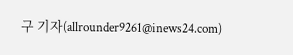구 기자(allrounder9261@inews24.com)